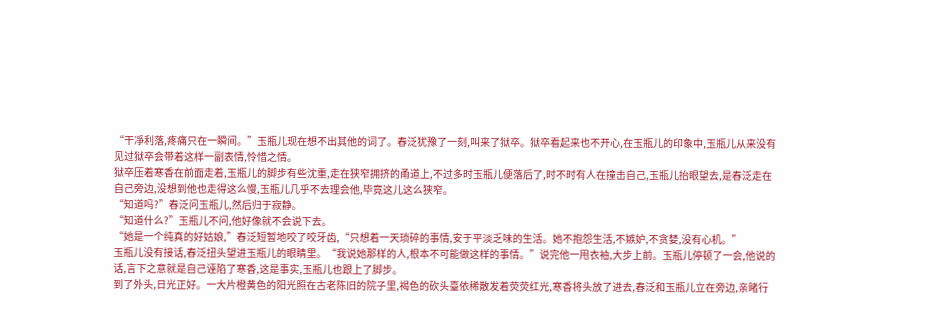“干凈利落,疼痛只在一瞬间。”玉瓶儿现在想不出其他的词了。春泛犹豫了一刻,叫来了狱卒。狱卒看起来也不开心,在玉瓶儿的印象中,玉瓶儿从来没有见过狱卒会带着这样一副表情,怜惜之情。
狱卒压着寒香在前面走着,玉瓶儿的脚步有些沈重,走在狭窄拥挤的甬道上,不过多时玉瓶儿便落后了,时不时有人在撞击自己,玉瓶儿抬眼望去,是春泛走在自己旁边,没想到他也走得这么慢,玉瓶儿几乎不去理会他,毕竟这儿这么狭窄。
“知道吗?”春泛问玉瓶儿,然后归于寂静。
“知道什么?”玉瓶儿不问,他好像就不会说下去。
“她是一个纯真的好姑娘,”春泛短暂地咬了咬牙齿,“只想着一天琐碎的事情,安于平淡乏味的生活。她不抱怨生活,不嫉妒,不贪婪,没有心机。”
玉瓶儿没有接话,春泛扭头望进玉瓶儿的眼睛里。“我说她那样的人,根本不可能做这样的事情。”说完他一甩衣袖,大步上前。玉瓶儿停顿了一会,他说的话,言下之意就是自己诬陷了寒香,这是事实,玉瓶儿也跟上了脚步。
到了外头,日光正好。一大片橙黄色的阳光照在古老陈旧的院子里,褐色的砍头臺依稀散发着荧荧红光,寒香将头放了进去,春泛和玉瓶儿立在旁边,亲睹行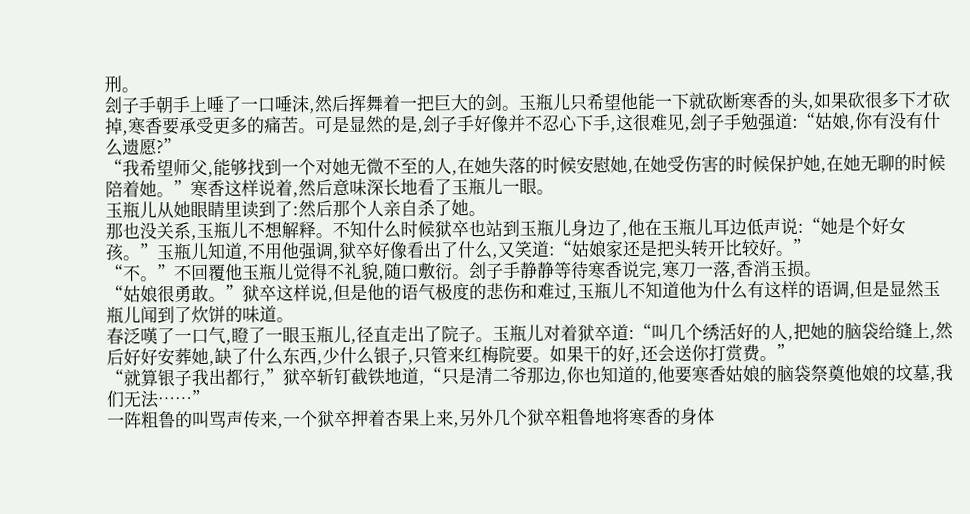刑。
刽子手朝手上唾了一口唾沫,然后挥舞着一把巨大的剑。玉瓶儿只希望他能一下就砍断寒香的头,如果砍很多下才砍掉,寒香要承受更多的痛苦。可是显然的是,刽子手好像并不忍心下手,这很难见,刽子手勉强道:“姑娘,你有没有什么遗愿?”
“我希望师父,能够找到一个对她无微不至的人,在她失落的时候安慰她,在她受伤害的时候保护她,在她无聊的时候陪着她。”寒香这样说着,然后意味深长地看了玉瓶儿一眼。
玉瓶儿从她眼睛里读到了:然后那个人亲自杀了她。
那也没关系,玉瓶儿不想解释。不知什么时候狱卒也站到玉瓶儿身边了,他在玉瓶儿耳边低声说:“她是个好女孩。”玉瓶儿知道,不用他强调,狱卒好像看出了什么,又笑道:“姑娘家还是把头转开比较好。”
“不。”不回覆他玉瓶儿觉得不礼貌,随口敷衍。刽子手静静等待寒香说完,寒刀一落,香消玉损。
“姑娘很勇敢。”狱卒这样说,但是他的语气极度的悲伤和难过,玉瓶儿不知道他为什么有这样的语调,但是显然玉瓶儿闻到了炊饼的味道。
春泛嘆了一口气,瞪了一眼玉瓶儿,径直走出了院子。玉瓶儿对着狱卒道:“叫几个绣活好的人,把她的脑袋给缝上,然后好好安葬她,缺了什么东西,少什么银子,只管来红梅院要。如果干的好,还会送你打赏费。”
“就算银子我出都行,”狱卒斩钉截铁地道,“只是清二爷那边,你也知道的,他要寒香姑娘的脑袋祭奠他娘的坟墓,我们无法……”
一阵粗鲁的叫骂声传来,一个狱卒押着杏果上来,另外几个狱卒粗鲁地将寒香的身体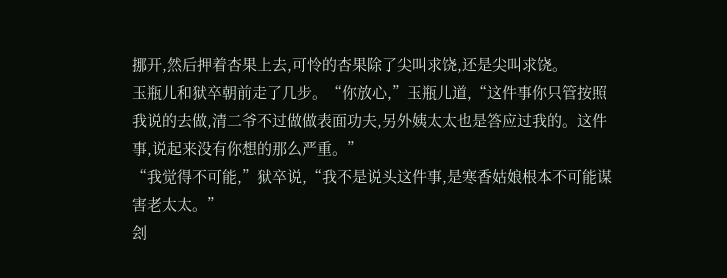挪开,然后押着杏果上去,可怜的杏果除了尖叫求饶,还是尖叫求饶。
玉瓶儿和狱卒朝前走了几步。“你放心,”玉瓶儿道,“这件事你只管按照我说的去做,清二爷不过做做表面功夫,另外姨太太也是答应过我的。这件事,说起来没有你想的那么严重。”
“我觉得不可能,”狱卒说,“我不是说头这件事,是寒香姑娘根本不可能谋害老太太。”
刽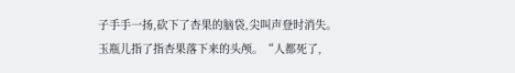子手手一扬,砍下了杏果的脑袋,尖叫声登时消失。
玉瓶儿指了指杏果落下来的头颅。“人都死了,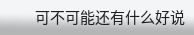可不可能还有什么好说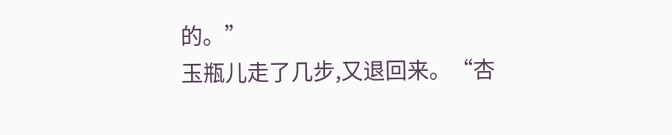的。”
玉瓶儿走了几步,又退回来。“杏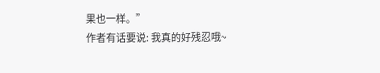果也一样。”
作者有话要说: 我真的好残忍哦~